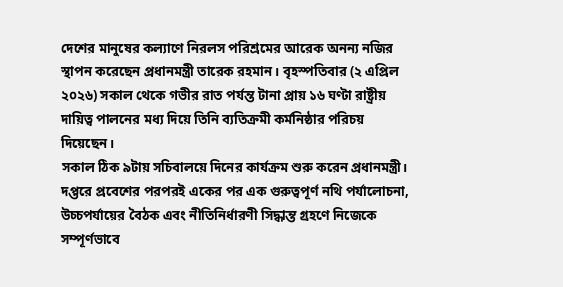দেশের মানুষের কল্যাণে নিরলস পরিশ্রমের আরেক অনন্য নজির স্থাপন করেছেন প্রধানমন্ত্রী তারেক রহমান। বৃহস্পতিবার (২ এপ্রিল ২০২৬) সকাল থেকে গভীর রাত পর্যন্ত টানা প্রায় ১৬ ঘণ্টা রাষ্ট্রীয় দায়িত্ব পালনের মধ্য দিয়ে তিনি ব্যতিক্রমী কর্মনিষ্ঠার পরিচয় দিয়েছেন।
সকাল ঠিক ৯টায় সচিবালয়ে দিনের কার্যক্রম শুরু করেন প্রধানমন্ত্রী। দপ্তরে প্রবেশের পরপরই একের পর এক গুরুত্বপূর্ণ নথি পর্যালোচনা, উচ্চপর্যায়ের বৈঠক এবং নীতিনির্ধারণী সিদ্ধান্ত গ্রহণে নিজেকে সম্পূর্ণভাবে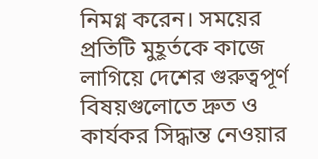নিমগ্ন করেন। সময়ের প্রতিটি মুহূর্তকে কাজে লাগিয়ে দেশের গুরুত্বপূর্ণ বিষয়গুলোতে দ্রুত ও কার্যকর সিদ্ধান্ত নেওয়ার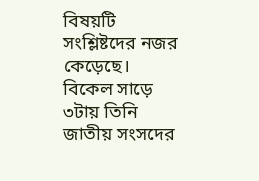বিষয়টি সংশ্লিষ্টদের নজর কেড়েছে।
বিকেল সাড়ে ৩টায় তিনি জাতীয় সংসদের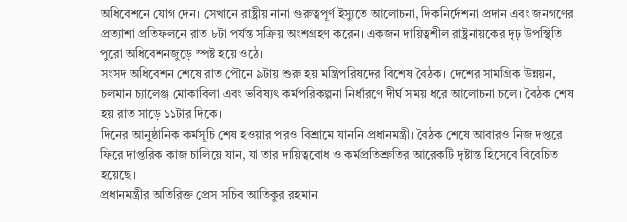অধিবেশনে যোগ দেন। সেখানে রাষ্ট্রীয় নানা গুরুত্বপূর্ণ ইস্যুতে আলোচনা, দিকনির্দেশনা প্রদান এবং জনগণের প্রত্যাশা প্রতিফলনে রাত ৮টা পর্যন্ত সক্রিয় অংশগ্রহণ করেন। একজন দায়িত্বশীল রাষ্ট্রনায়কের দৃঢ় উপস্থিতি পুরো অধিবেশনজুড়ে স্পষ্ট হয়ে ওঠে।
সংসদ অধিবেশন শেষে রাত পৌনে ৯টায় শুরু হয় মন্ত্রিপরিষদের বিশেষ বৈঠক। দেশের সামগ্রিক উন্নয়ন, চলমান চ্যালেঞ্জ মোকাবিলা এবং ভবিষ্যৎ কর্মপরিকল্পনা নির্ধারণে দীর্ঘ সময় ধরে আলোচনা চলে। বৈঠক শেষ হয় রাত সাড়ে ১১টার দিকে।
দিনের আনুষ্ঠানিক কর্মসূচি শেষ হওয়ার পরও বিশ্রামে যাননি প্রধানমন্ত্রী। বৈঠক শেষে আবারও নিজ দপ্তরে ফিরে দাপ্তরিক কাজ চালিয়ে যান, যা তার দায়িত্ববোধ ও কর্মপ্রতিশ্রুতির আরেকটি দৃষ্টান্ত হিসেবে বিবেচিত হয়েছে।
প্রধানমন্ত্রীর অতিরিক্ত প্রেস সচিব আতিকুর রহমান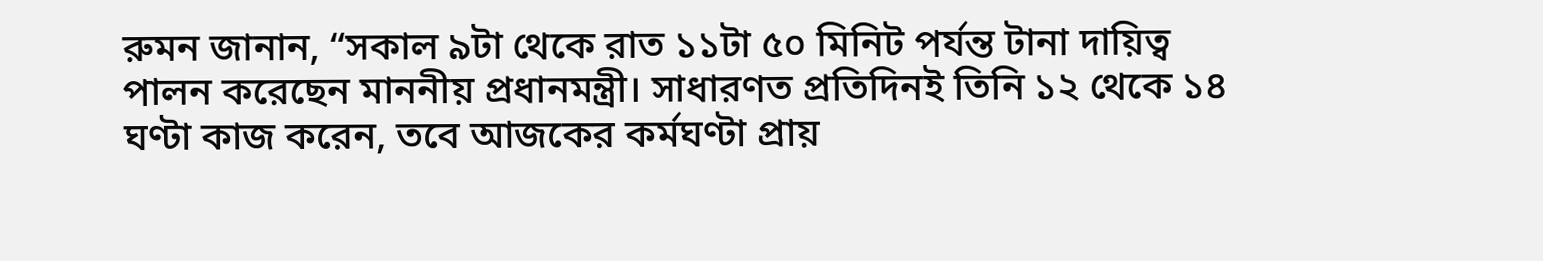রুমন জানান, “সকাল ৯টা থেকে রাত ১১টা ৫০ মিনিট পর্যন্ত টানা দায়িত্ব পালন করেছেন মাননীয় প্রধানমন্ত্রী। সাধারণত প্রতিদিনই তিনি ১২ থেকে ১৪ ঘণ্টা কাজ করেন, তবে আজকের কর্মঘণ্টা প্রায়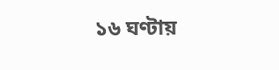১৬ ঘণ্টায়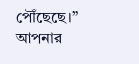পৌঁছেছে।”
আপনার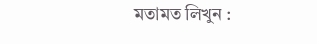মতামত লিখুন :